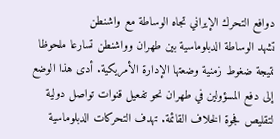دوافع التحرك الإيراني تجاه الوساطة مع واشنطن
تشهد الوساطة الدبلوماسية بين طهران وواشنطن تسارعا ملحوظا نتيجة ضغوط زمنية وضعتها الإدارة الأمريكية. أدى هذا الوضع إلى دفع المسؤولين في طهران نحو تفعيل قنوات تواصل دولية لتقليص فجوة الخلاف القائمة. تهدف التحركات الدبلوماسية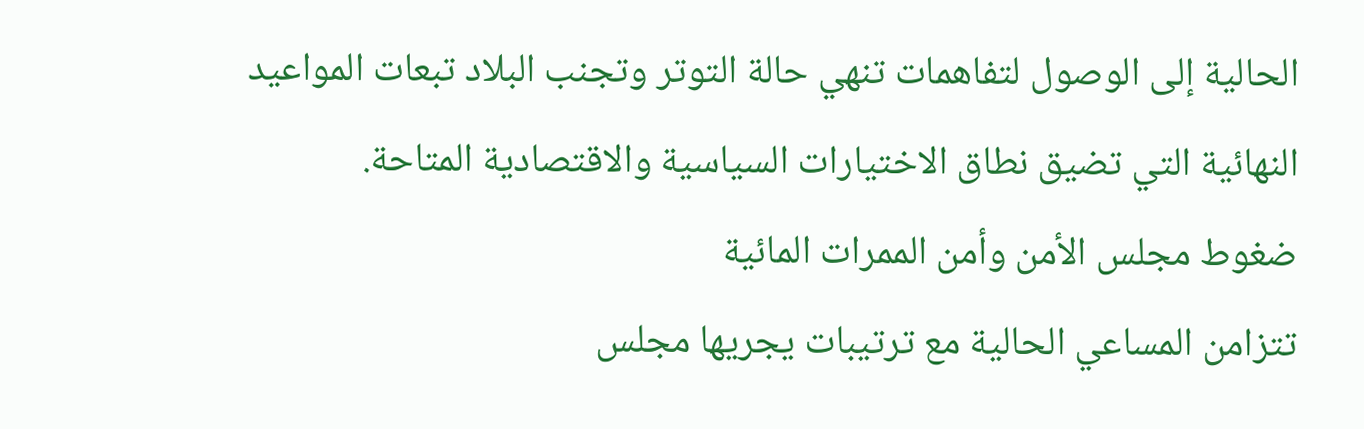الحالية إلى الوصول لتفاهمات تنهي حالة التوتر وتجنب البلاد تبعات المواعيد النهائية التي تضيق نطاق الاختيارات السياسية والاقتصادية المتاحة.
ضغوط مجلس الأمن وأمن الممرات المائية
تتزامن المساعي الحالية مع ترتيبات يجريها مجلس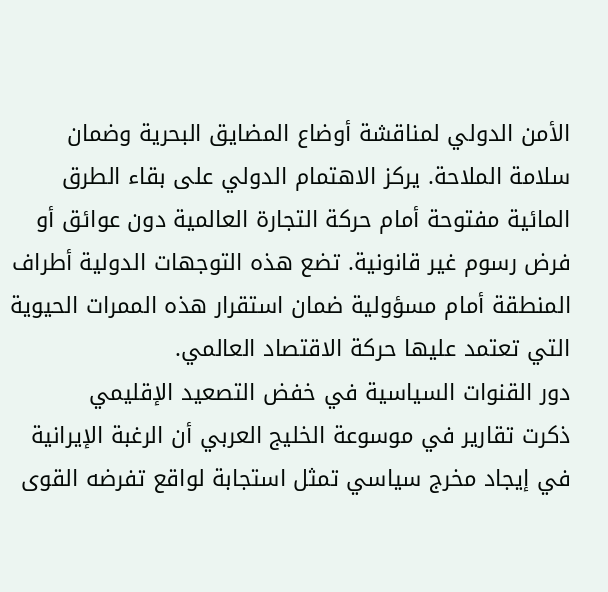الأمن الدولي لمناقشة أوضاع المضايق البحرية وضمان سلامة الملاحة. يركز الاهتمام الدولي على بقاء الطرق المائية مفتوحة أمام حركة التجارة العالمية دون عوائق أو فرض رسوم غير قانونية. تضع هذه التوجهات الدولية أطراف المنطقة أمام مسؤولية ضمان استقرار هذه الممرات الحيوية التي تعتمد عليها حركة الاقتصاد العالمي.
دور القنوات السياسية في خفض التصعيد الإقليمي
ذكرت تقارير في موسوعة الخليج العربي أن الرغبة الإيرانية في إيجاد مخرج سياسي تمثل استجابة لواقع تفرضه القوى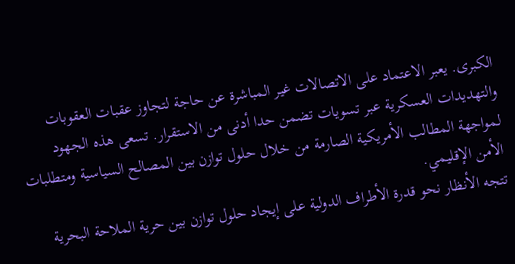الكبرى. يعبر الاعتماد على الاتصالات غير المباشرة عن حاجة لتجاوز عقبات العقوبات والتهديدات العسكرية عبر تسويات تضمن حدا أدنى من الاستقرار. تسعى هذه الجهود لمواجهة المطالب الأمريكية الصارمة من خلال حلول توازن بين المصالح السياسية ومتطلبات الأمن الإقليمي.
تتجه الأنظار نحو قدرة الأطراف الدولية على إيجاد حلول توازن بين حرية الملاحة البحرية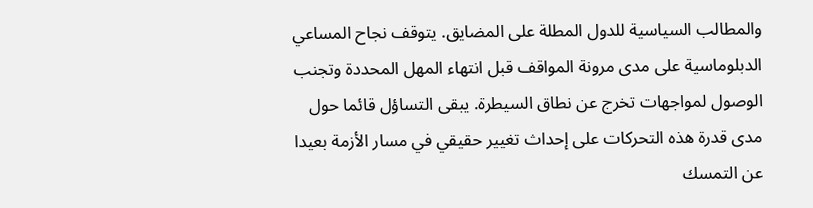والمطالب السياسية للدول المطلة على المضايق. يتوقف نجاح المساعي الدبلوماسية على مدى مرونة المواقف قبل انتهاء المهل المحددة وتجنب الوصول لمواجهات تخرج عن نطاق السيطرة. يبقى التساؤل قائما حول مدى قدرة هذه التحركات على إحداث تغيير حقيقي في مسار الأزمة بعيدا عن التمسك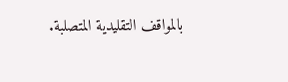بالمواقف التقليدية المتصلبة.